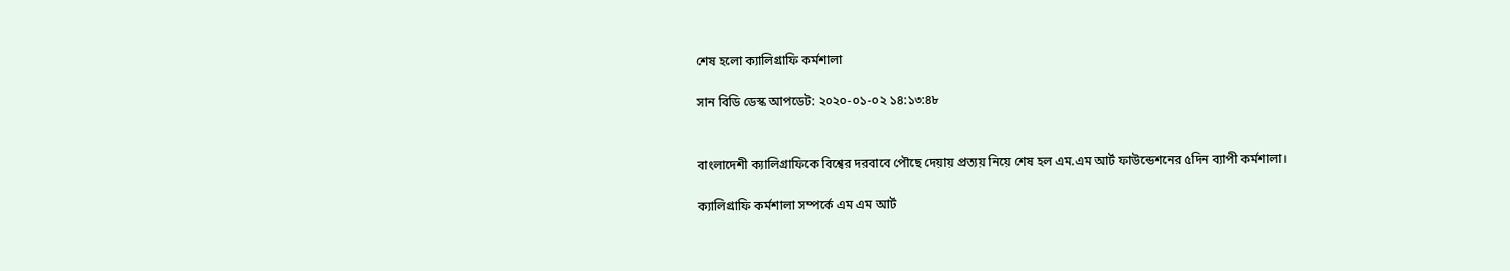শেষ হলো ক্যালিগ্রাফি কর্মশালা

সান বিডি ডেস্ক আপডেট: ২০২০-০১-০২ ১৪:১৩:৪৮


বাংলাদেশী ক্যালিগ্রাফিকে বিশ্বের দরবাবে পৌছে দেয়ায় প্রত্যয় নিয়ে শেষ হল এম.এম আর্ট ফাউন্ডেশনের ৫দিন ব্যাপী কর্মশালা।

ক্যালিগ্রাফি কর্মশালা সম্পর্কে এম এম আর্ট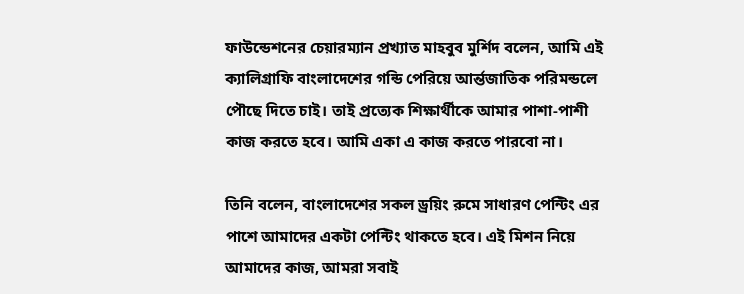ফাউন্ডেশনের চেয়ারম্যান প্রখ্যাত মাহবুব মুর্শিদ বলেন, আমি এই ক্যালিগ্রাফি বাংলাদেশের গন্ডি পেরিয়ে আর্ন্তজাতিক পরিমন্ডলে পৌছে দিতে চাই। তাই প্রত্যেক শিক্ষার্থীকে আমার পাশা-পাশী কাজ করতে হবে। আমি একা এ কাজ করতে পারবো না।

তিনি বলেন, বাংলাদেশের সকল ড্রয়িং রুমে সাধারণ পেন্টিং এর পাশে আমাদের একটা পেন্টিং থাকতে হবে। এই মিশন নিয়ে আমাদের কাজ, আমরা সবাই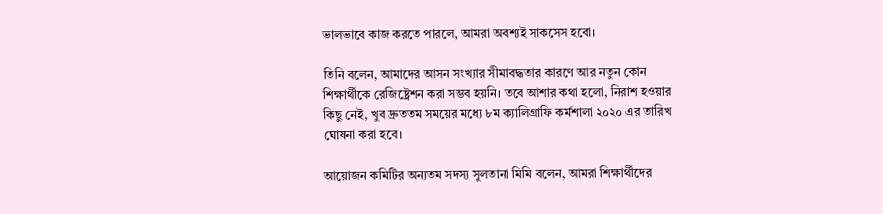ভালভাবে কাজ করতে পারলে, আমরা অবশ্যই সাকসেস হবো।

তিনি বলেন, আমাদের আসন সংখ্যার সীমাবদ্ধতার কারণে আর নতুন কোন শিক্ষার্থীকে রেজিষ্ট্রেশন করা সম্ভব হয়নি। তবে আশার কথা হলো, নিরাশ হওয়ার কিছু নেই, খুব দ্রুততম সময়ের মধ্যে ৮ম ক্যালিগ্রাফি কর্মশালা ২০২০ এর তারিখ ঘোষনা করা হবে।

আয়োজন কমিটির অন্যতম সদস্য সুলতানা মিমি বলেন, আমরা শিক্ষার্থীদের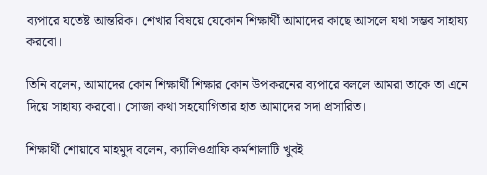ব্যপারে যতেষ্ট আন্তরিক। শেখার বিষয়ে যেকোন শিক্ষার্থী আমাদের কাছে আসলে যথা সম্ভব সাহায্য করবো।

তিনি বলেন, আমাদের কোন শিক্ষার্থী শিক্ষার কোন উপকরনের ব্যপারে বললে আমরা তাকে তা এনে দিয়ে সাহায্য করবো। সোজা কথা সহযোগিতার হাত আমাদের সদা প্রসারিত।

শিক্ষার্থী শোয়াবে মাহমুদ বলেন, ক্যালিওগ্রাফি কর্মশালাটি খুবই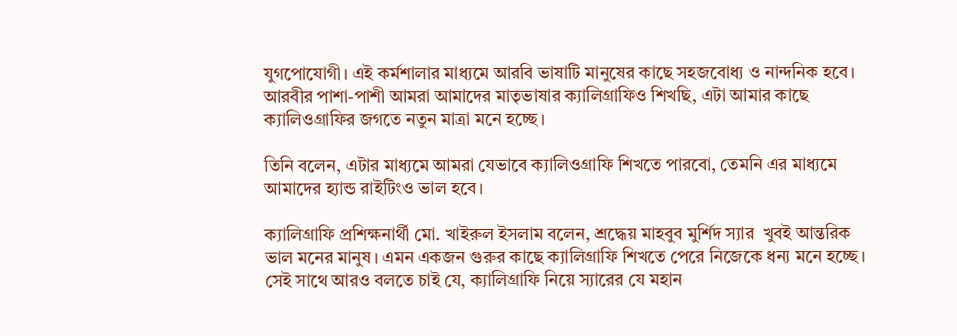যুগপোযোগী। এই কর্মশালার মাধ্যমে আরবি ভাষাটি মানুষের কাছে সহজবোধ্য ও নান্দনিক হবে। আরবীর পাশা-পাশী আমরা আমাদের মাতৃভাষার ক্যালিগ্রাফিও শিখছি, এটা আমার কাছে ক্যালিওগ্রাফির জগতে নতুন মাত্রা মনে হচ্ছে।

তিনি বলেন, এটার মাধ্যমে আমরা যেভাবে ক্যালিওগ্রাফি শিখতে পারবো, তেমনি এর মাধ্যমে আমাদের হ্যান্ড রাইটিংও ভাল হবে।

ক্যালিগ্রাফি প্রশিক্ষনার্থী মো. খাইরুল ইসলাম বলেন, শ্রদ্ধেয় মাহবুব মুর্শিদ স্যার  খুবই আন্তরিক ভাল মনের মানুষ। এমন একজন গুরুর কাছে ক্যালিগ্রাফি শিখতে পেরে নিজেকে ধন্য মনে হচ্ছে। সেই সাথে আরও বলতে চাই যে, ক্যালিগ্রাফি নিয়ে স্যারের যে মহান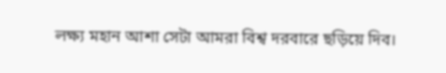লক্ষ্য মহান আশা সেটা আমরা বিশ্ব দরবারে ছড়িয়ে দিব।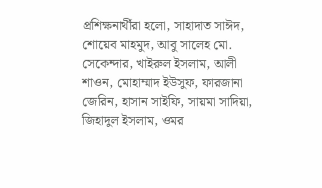প্রশিক্ষনার্থীরা হলো, সাহাদাত সাঈদ, শোয়েব মাহমুদ, আবু সালেহ মো. সেকেন্দার, খাইরুল ইসলাম, আলী শাওন, মোহাম্মাদ ইউসুফ, ফারজানা জেরিন, হাসান সাইফি, সায়মা সাদিয়া, জিহাদুল ইসলাম, ওমর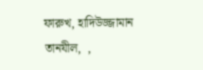ফারুখ, হাদিউজ্জামান তানযীল,  ,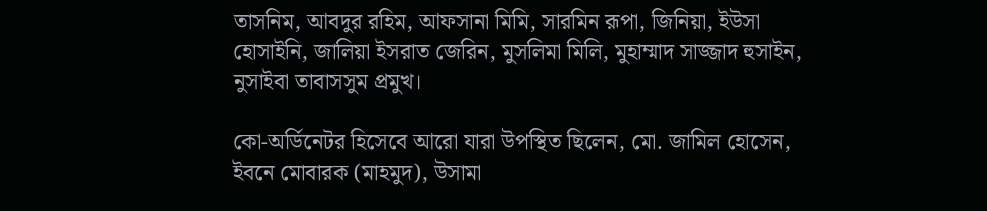তাসনিম, আবদুর রহিম, আফসানা মিমি, সারমিন রূপা, জিনিয়া, ইউসা হোসাইনি, জালিয়া ইসরাত জেরিন, মুসলিমা মিলি, মুহাম্মাদ সাজ্জাদ হুসাইন, নুসাইবা তাবাসসুম প্রমুখ।

কো-অর্ডিনেটর হিসেবে আরো যারা উপস্থিত ছিলেন, মো. জামিল হোসেন, ইবনে মোবারক (মাহমুদ), উসামা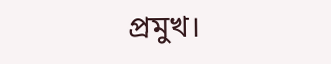প্রমুখ।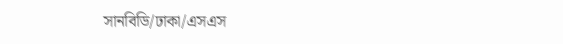সানবিডি/ঢাকা/এসএস